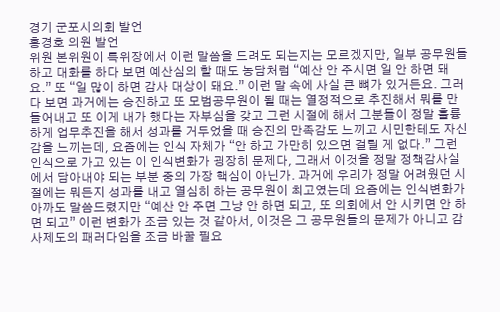경기 군포시의회 발언
홍경호 의원 발언
위원 본위원이 특위장에서 이런 말씀을 드려도 되는지는 모르겠지만, 일부 공무원들하고 대화를 하다 보면 예산심의 할 때도 농담처럼 “예산 안 주시면 일 안 하면 돼요.” 또 “일 많이 하면 감사 대상이 돼요.” 이런 말 속에 사실 큰 뼈가 있거든요. 그러다 보면 과거에는 승진하고 또 모범공무원이 될 때는 열정적으로 추진해서 뭐를 만들어내고 또 이게 내가 했다는 자부심을 갖고 그런 시절에 해서 그분들이 정말 훌륭하게 업무추진을 해서 성과를 거두었을 때 승진의 만족감도 느끼고 시민한테도 자신감을 느끼는데, 요즘에는 인식 자체가 “안 하고 가만히 있으면 걸릴 게 없다.” 그런 인식으로 가고 있는 이 인식변화가 굉장히 문제다, 그래서 이것을 정말 정책감사실에서 담아내야 되는 부분 중의 가장 핵심이 아닌가. 과거에 우리가 정말 어려웠던 시절에는 뭐든지 성과를 내고 열심히 하는 공무원이 최고였는데 요즘에는 인식변화가 아까도 말씀드렸지만 “예산 안 주면 그냥 안 하면 되고, 또 의회에서 안 시키면 안 하면 되고” 이런 변화가 조금 있는 것 같아서, 이것은 그 공무원들의 문제가 아니고 감사제도의 패러다임을 조금 바꿀 필요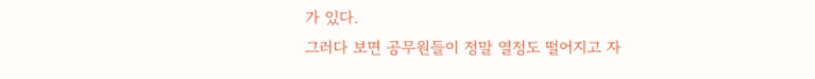가 있다.
그러다 보면 공무원들이 정말 열정도 떨어지고 자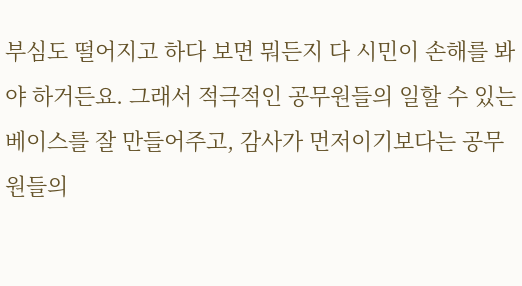부심도 떨어지고 하다 보면 뭐든지 다 시민이 손해를 봐야 하거든요. 그래서 적극적인 공무원들의 일할 수 있는 베이스를 잘 만들어주고, 감사가 먼저이기보다는 공무원들의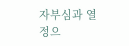자부심과 열정으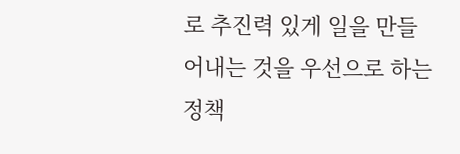로 추진력 있게 일을 만들어내는 것을 우선으로 하는 정책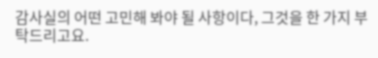감사실의 어떤 고민해 봐야 될 사항이다, 그것을 한 가지 부탁드리고요.